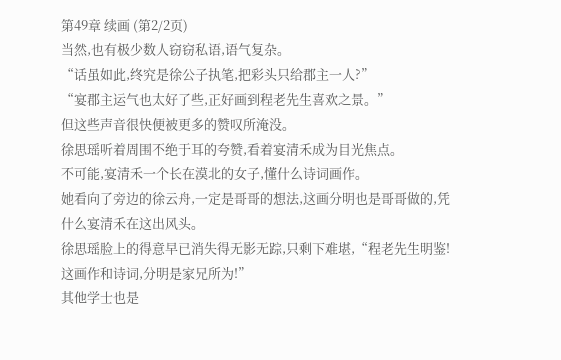第49章 续画 (第2/2页)
当然,也有极少数人窃窃私语,语气复杂。
“话虽如此,终究是徐公子执笔,把彩头只给郡主一人?”
“宴郡主运气也太好了些,正好画到程老先生喜欢之景。”
但这些声音很快便被更多的赞叹所淹没。
徐思瑶听着周围不绝于耳的夸赞,看着宴清禾成为目光焦点。
不可能,宴清禾一个长在漠北的女子,懂什么诗词画作。
她看向了旁边的徐云舟,一定是哥哥的想法,这画分明也是哥哥做的,凭什么宴清禾在这出风头。
徐思瑶脸上的得意早已消失得无影无踪,只剩下难堪,“程老先生明鉴!这画作和诗词,分明是家兄所为!”
其他学士也是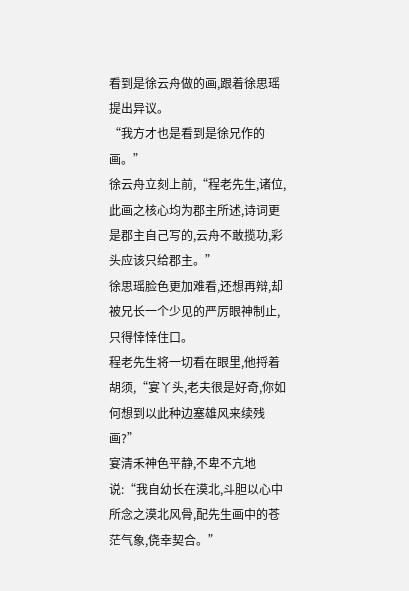看到是徐云舟做的画,跟着徐思瑶提出异议。
“我方才也是看到是徐兄作的画。”
徐云舟立刻上前,“程老先生,诸位,此画之核心均为郡主所述,诗词更是郡主自己写的,云舟不敢揽功,彩头应该只给郡主。”
徐思瑶脸色更加难看,还想再辩,却被兄长一个少见的严厉眼神制止,只得悻悻住口。
程老先生将一切看在眼里,他捋着胡须,“宴丫头,老夫很是好奇,你如何想到以此种边塞雄风来续残画?”
宴清禾神色平静,不卑不亢地说:“我自幼长在漠北,斗胆以心中所念之漠北风骨,配先生画中的苍茫气象,侥幸契合。”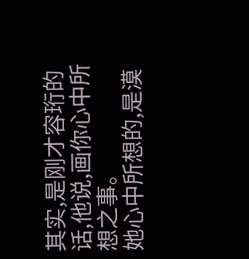其实,是刚才容珩的话,他说,画你心中所想之事。
她心中所想的,是漠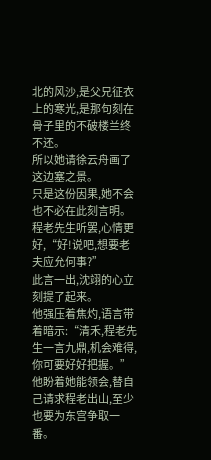北的风沙,是父兄征衣上的寒光,是那句刻在骨子里的不破楼兰终不还。
所以她请徐云舟画了这边塞之景。
只是这份因果,她不会也不必在此刻言明。
程老先生听罢,心情更好,“好!说吧,想要老夫应允何事?”
此言一出,沈翊的心立刻提了起来。
他强压着焦灼,语言带着暗示:“清禾,程老先生一言九鼎,机会难得,你可要好好把握。”
他盼着她能领会,替自己请求程老出山,至少也要为东宫争取一番。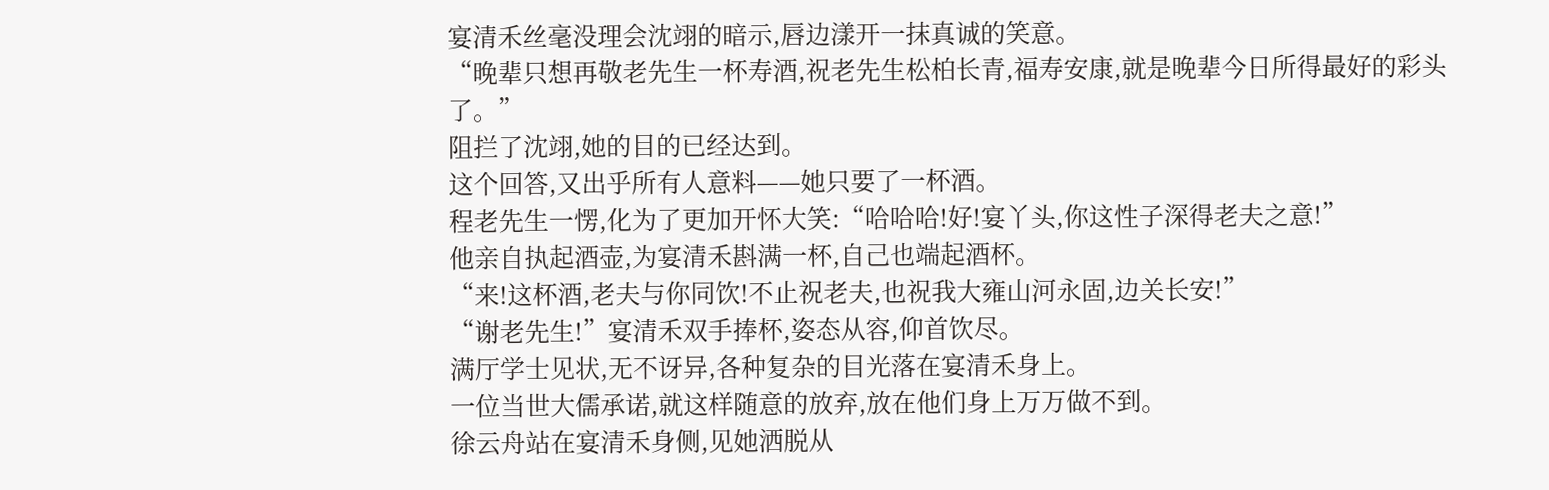宴清禾丝毫没理会沈翊的暗示,唇边漾开一抹真诚的笑意。
“晚辈只想再敬老先生一杯寿酒,祝老先生松柏长青,福寿安康,就是晚辈今日所得最好的彩头了。”
阻拦了沈翊,她的目的已经达到。
这个回答,又出乎所有人意料——她只要了一杯酒。
程老先生一愣,化为了更加开怀大笑:“哈哈哈!好!宴丫头,你这性子深得老夫之意!”
他亲自执起酒壶,为宴清禾斟满一杯,自己也端起酒杯。
“来!这杯酒,老夫与你同饮!不止祝老夫,也祝我大雍山河永固,边关长安!”
“谢老先生!”宴清禾双手捧杯,姿态从容,仰首饮尽。
满厅学士见状,无不讶异,各种复杂的目光落在宴清禾身上。
一位当世大儒承诺,就这样随意的放弃,放在他们身上万万做不到。
徐云舟站在宴清禾身侧,见她洒脱从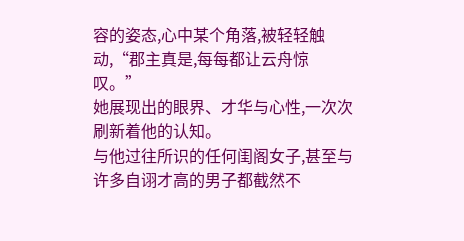容的姿态,心中某个角落,被轻轻触动,“郡主真是,每每都让云舟惊叹。”
她展现出的眼界、才华与心性,一次次刷新着他的认知。
与他过往所识的任何闺阁女子,甚至与许多自诩才高的男子都截然不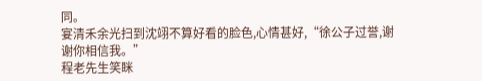同。
宴清禾余光扫到沈翊不算好看的脸色,心情甚好,“徐公子过誉,谢谢你相信我。”
程老先生笑眯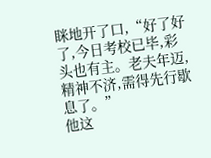眯地开了口,“好了好了,今日考校已毕,彩头也有主。老夫年迈,精神不济,需得先行歇息了。”
他这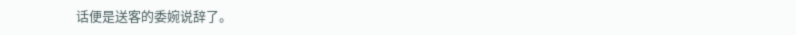话便是送客的委婉说辞了。